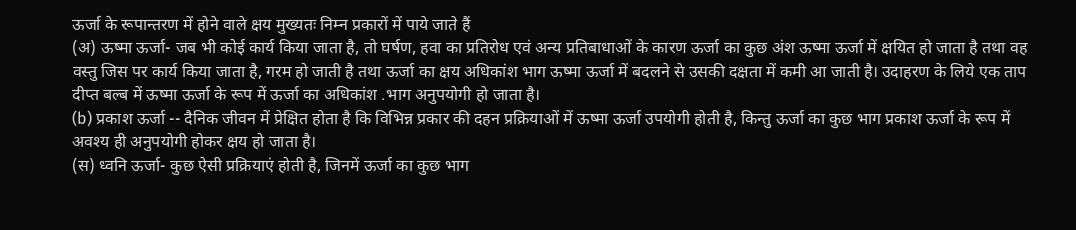ऊर्जा के रूपान्तरण में होने वाले क्षय मुख्यतः निम्न प्रकारों में पाये जाते हैं
(अ) ऊष्मा ऊर्जा- जब भी कोई कार्य किया जाता है, तो घर्षण, हवा का प्रतिरोध एवं अन्य प्रतिबाधाओं के कारण ऊर्जा का कुछ अंश ऊष्मा ऊर्जा में क्षयित हो जाता है तथा वह वस्तु जिस पर कार्य किया जाता है, गरम हो जाती है तथा ऊर्जा का क्षय अधिकांश भाग ऊष्मा ऊर्जा में बदलने से उसकी दक्षता में कमी आ जाती है। उदाहरण के लिये एक ताप दीप्त बल्ब में ऊष्मा ऊर्जा के रूप में ऊर्जा का अधिकांश .भाग अनुपयोगी हो जाता है।
(b) प्रकाश ऊर्जा -- दैनिक जीवन में प्रेक्षित होता है कि विभिन्न प्रकार की दहन प्रक्रियाओं में ऊष्मा ऊर्जा उपयोगी होती है, किन्तु ऊर्जा का कुछ भाग प्रकाश ऊर्जा के रूप में अवश्य ही अनुपयोगी होकर क्षय हो जाता है।
(स) ध्वनि ऊर्जा- कुछ ऐसी प्रक्रियाएं होती है, जिनमें ऊर्जा का कुछ भाग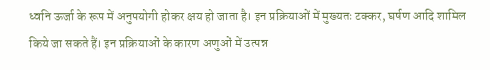ध्वनि ऊर्जा के रूप में अनुपयोगी होकर क्षय हो जाता है। इन प्रक्रियाओं में मुख्यतः टक्कर, घर्षण आदि शामिल किये जा सकते हैं। इन प्रक्रियाओं के कारण अणुओं में उत्पन्न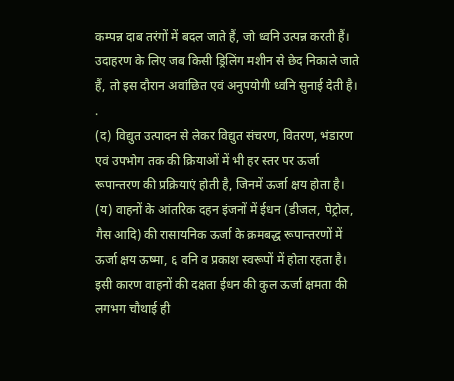कम्पन्न दाब तरंगों में बदल जाते हैं, जो ध्वनि उत्पन्न करती हैं। उदाहरण के लिए जब किसी ड्रिलिंग मशीन से छेद निकाले जाते हैं, तो इस दौरान अवांछित एवं अनुपयोगी ध्वनि सुनाई देती है। .
(द) विद्युत उत्पादन से लेकर विद्युत संचरण, वितरण, भंडारण एवं उपभोग तक की क्रियाओं में भी हर स्तर पर ऊर्जा रूपान्तरण की प्रक्रियाएं होती है, जिनमें ऊर्जा क्षय होता है।
(य) वाहनों के आंतरिक दहन इंजनों में ईधन (डीजल, पेट्रोल, गैस आदि) की रासायनिक ऊर्जा के क्रमबद्ध रूपान्तरणों में ऊर्जा क्षय ऊष्मा, ६ वनि व प्रकाश स्वरूपों में होता रहता है। इसी कारण वाहनों की दक्षता ईधन की कुल ऊर्जा क्षमता की लगभग चौथाई ही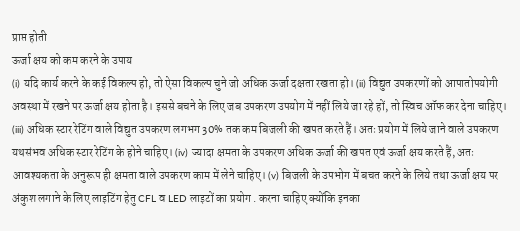प्राप्त होती
ऊर्जा क्षय को कम करने के उपाय
(i) यदि कार्य करने के कई विकल्प हो, तो ऐसा विकल्प चुने जो अधिक ऊर्जा दक्षता रखता हो। (ii) विद्युत उपकरणों को आपातोपयोगी अवस्था में रखने पर ऊर्जा क्षय होता है। इससे बचने के लिए जब उपकरण उपयोग में नहीं लिये जा रहे हों, तो स्विच ऑफ कर देना चाहिए। (iii) अधिक स्टार रेटिंग वाले विद्युत उपकरण लगभग 30% तक कम बिजली की खपत करते हैं। अतः प्रयोग में लिये जाने वाले उपकरण यथसंभव अधिक स्टार रेटिंग के होने चाहिए। (iv) ज्यादा क्षमता के उपकरण अधिक ऊर्जा की खपत एवं ऊर्जा क्षय करते हैं, अतः आवश्यकता के अनुरूप ही क्षमता वाले उपकरण काम में लेने चाहिए। (v) बिजली के उपभोग में बचत करने के लिये तथा ऊर्जा क्षय पर अंकुश लगाने के लिए लाइटिंग हेतु CFL व LED लाइटों का प्रयोग . करना चाहिए क्योंकि इनका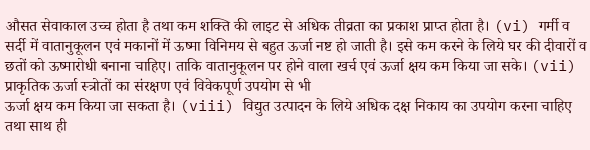औसत सेवाकाल उच्च होता है तथा कम शक्ति की लाइट से अधिक तीव्रता का प्रकाश प्राप्त होता है। (vi) गर्मी व सर्दी में वातानुकूलन एवं मकानों में ऊष्मा विनिमय से बहुत ऊर्जा नष्ट हो जाती है। इसे कम करने के लिये घर की दीवारों व छतों को ऊष्मारोधी बनाना चाहिए। ताकि वातानुकूलन पर होने वाला खर्च एवं ऊर्जा क्षय कम किया जा सके। (vii) प्राकृतिक ऊर्जा स्त्रोतों का संरक्षण एवं विवेकपूर्ण उपयोग से भी
ऊर्जा क्षय कम किया जा सकता है। (viii) विद्युत उत्पादन के लिये अधिक दक्ष निकाय का उपयोग करना चाहिए तथा साथ ही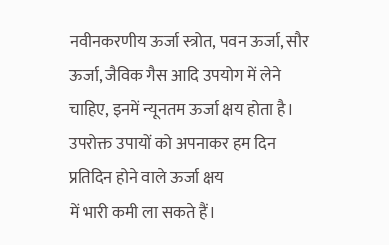नवीनकरणीय ऊर्जा स्त्रोत, पवन ऊर्जा, सौर ऊर्जा, जैविक गैस आदि उपयोग में लेने चाहिए, इनमें न्यूनतम ऊर्जा क्षय होता है। उपरोक्त उपायों को अपनाकर हम दिन प्रतिदिन होने वाले ऊर्जा क्षय
में भारी कमी ला सकते हैं।